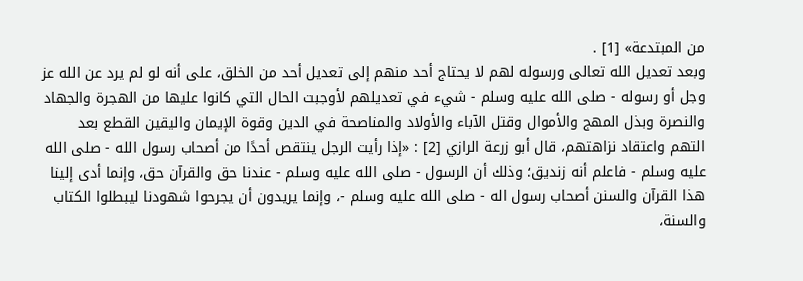من المبتدعة» [1] .
وبعد تعديل الله تعالى ورسوله لهم لا يحتاج أحد منهم إلى تعديل أحد من الخلق، على أنه لو لم يرد عن الله عز وجل أو رسوله - صلى الله عليه وسلم - شيء في تعديلهم لأوجبت الحال التي كانوا عليها من الهجرة والجهاد والنصرة وبذل المهج والأموال وقتل الآباء والأولاد والمناصحة في الدين وقوة الإيمان واليقين القطع بعد التهم واعتقاد نزاهتهم، قال أبو زرعة الرازي [2] : «إذا رأيت الرجل ينتقص أحدًا من أصحاب رسول الله - صلى الله عليه وسلم - فاعلم أنه زنديق؛ وذلك أن الرسول - صلى الله عليه وسلم - عندنا حق والقرآن حق، وإنما أدى إلينا هذا القرآن والسنن أصحاب رسول اله - صلى الله عليه وسلم -، وإنما يريدون أن يجرحوا شهودنا ليبطلوا الكتاب والسنة،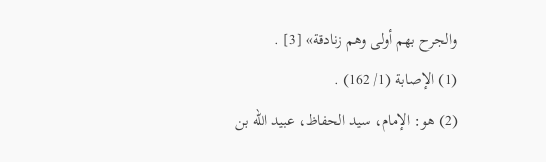والجرح بهم أولى وهم زنادقة» [3] .
(1) الإصابة (1/ 162) .
(2) هو: الإمام، سيد الحفاظ، عبيد الله بن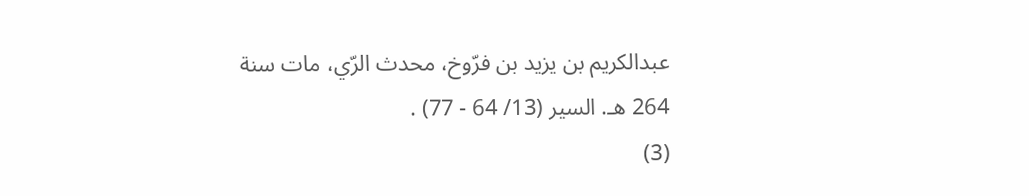عبدالكريم بن يزيد بن فرّوخ، محدث الرّي، مات سنة 264 هـ. السير (13/ 64 - 77) .
(3)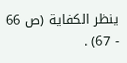ينظر الكفاية (ص 66 - 67) .